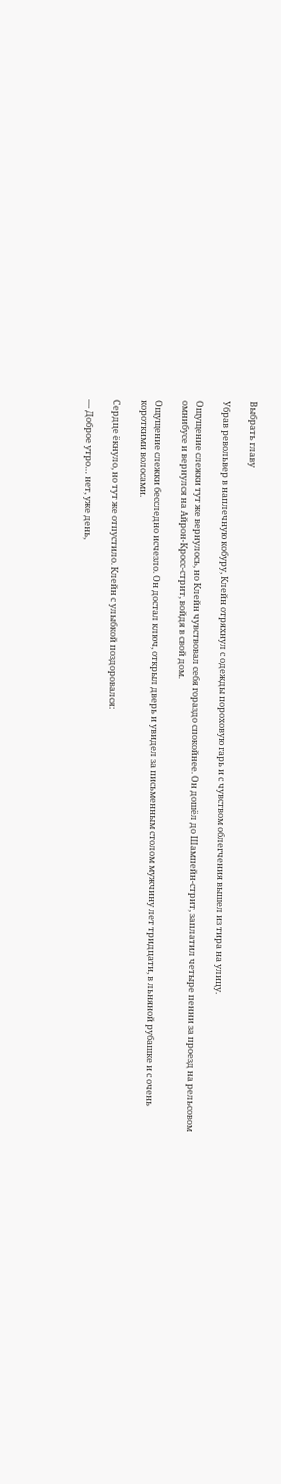Выбрать главу

Убрав револьвер в наплечную кобуру, Клейн отряхнул с одежды пороховую гарь и с чувством облегчения вышел из тира на улицу.

Ощущение слежки тут же вернулось, но Клейн чувствовал себя гораздо спокойнее. Он дошёл до Шампейн-стрит, заплатил четыре пенни за проезд на рельсовом омнибусе и вернулся на Айрон-Кросс-стрит, войдя в свой дом.

Ощущение слежки бесследно исчезло. Он достал ключ, открыл дверь и увидел за письменным столом мужчину лет тридцати, в льняной рубашке и с очень короткими волосами.

Сердце ёкнуло, но тут же отпустило. Клейн с улыбкой поздоровался:

— Доброе утро… нет, уже день,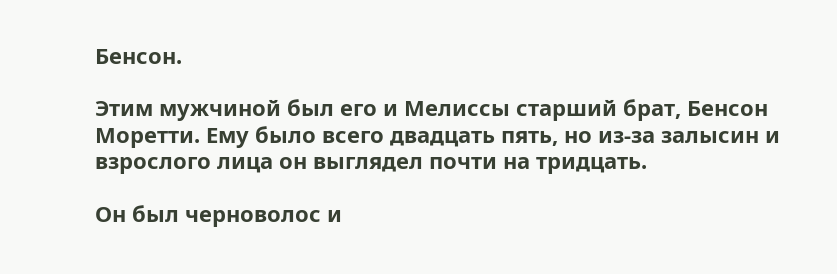Бенсон.

Этим мужчиной был его и Мелиссы старший брат, Бенсон Моретти. Ему было всего двадцать пять, но из-за залысин и взрослого лица он выглядел почти на тридцать.

Он был черноволос и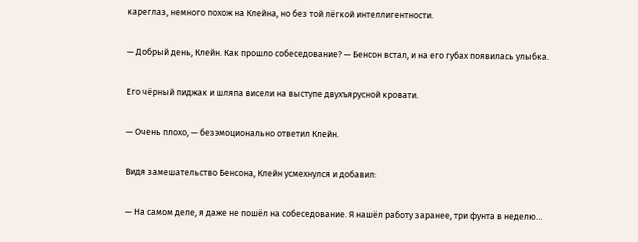кареглаз, немного похож на Клейна, но без той лёгкой интеллигентности.

— Добрый день, Клейн. Как прошло собеседование? — Бенсон встал, и на его губах появилась улыбка.

Его чёрный пиджак и шляпа висели на выступе двухъярусной кровати.

— Очень плохо, — безэмоционально ответил Клейн.

Видя замешательство Бенсона, Клейн усмехнулся и добавил:

— На самом деле, я даже не пошёл на собеседование. Я нашёл работу заранее, три фунта в неделю…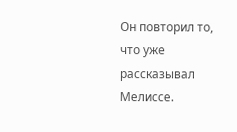Он повторил то, что уже рассказывал Мелиссе.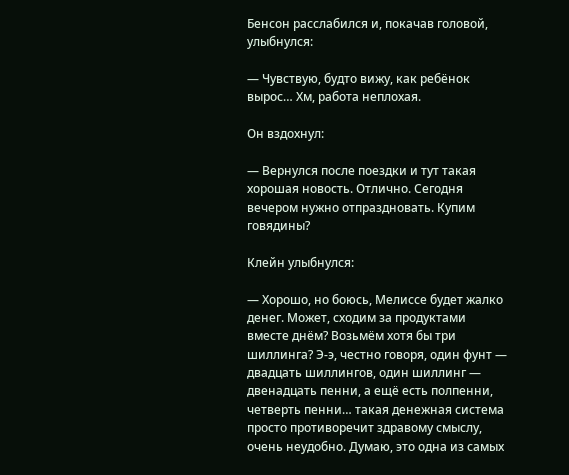Бенсон расслабился и, покачав головой, улыбнулся:

— Чувствую, будто вижу, как ребёнок вырос… Хм, работа неплохая.

Он вздохнул:

— Вернулся после поездки и тут такая хорошая новость. Отлично. Сегодня вечером нужно отпраздновать. Купим говядины?

Клейн улыбнулся:

— Хорошо, но боюсь, Мелиссе будет жалко денег. Может, сходим за продуктами вместе днём? Возьмём хотя бы три шиллинга? Э-э, честно говоря, один фунт — двадцать шиллингов, один шиллинг — двенадцать пенни, а ещё есть полпенни, четверть пенни… такая денежная система просто противоречит здравому смыслу, очень неудобно. Думаю, это одна из самых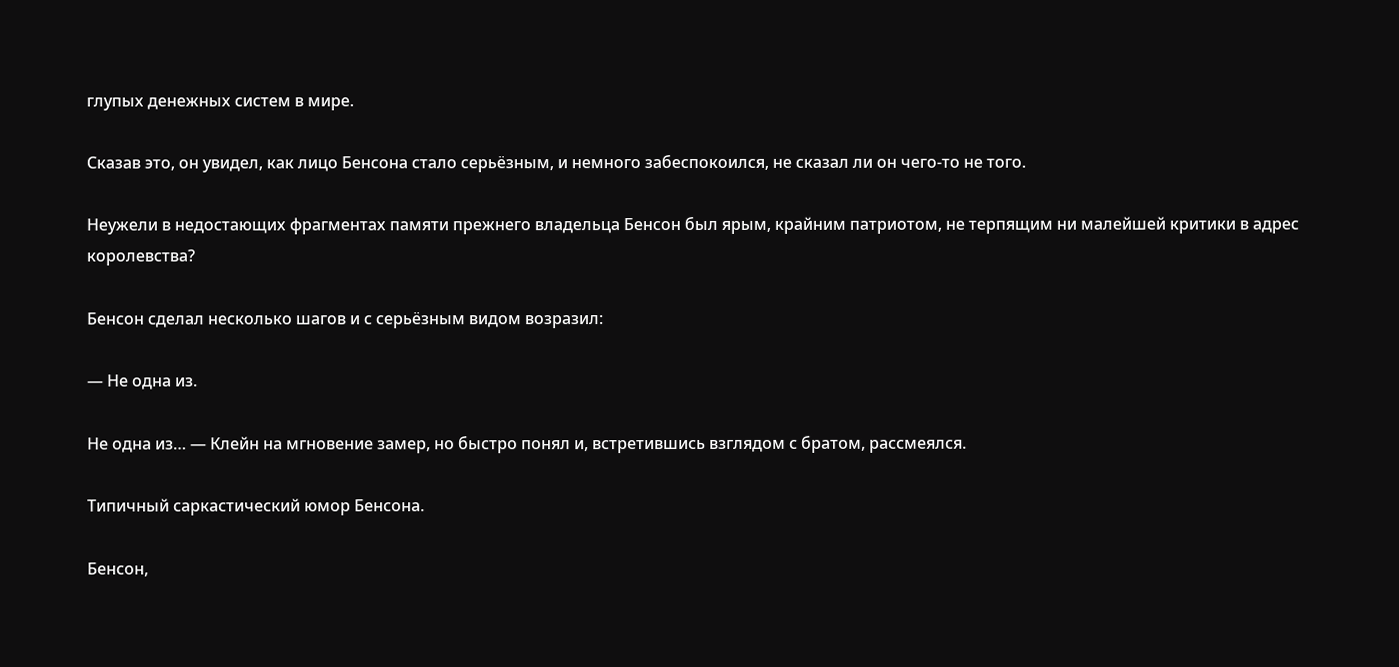глупых денежных систем в мире.

Сказав это, он увидел, как лицо Бенсона стало серьёзным, и немного забеспокоился, не сказал ли он чего-то не того.

Неужели в недостающих фрагментах памяти прежнего владельца Бенсон был ярым, крайним патриотом, не терпящим ни малейшей критики в адрес королевства?

Бенсон сделал несколько шагов и с серьёзным видом возразил:

— Не одна из.

Не одна из… — Клейн на мгновение замер, но быстро понял и, встретившись взглядом с братом, рассмеялся.

Типичный саркастический юмор Бенсона.

Бенсон,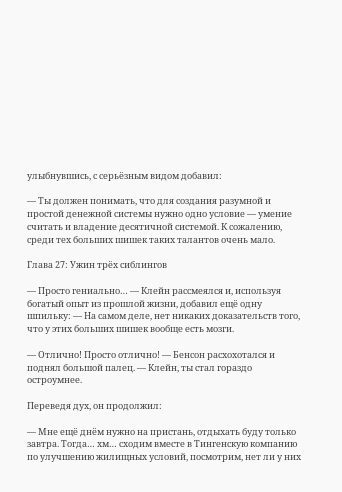улыбнувшись, с серьёзным видом добавил:

— Ты должен понимать, что для создания разумной и простой денежной системы нужно одно условие — умение считать и владение десятичной системой. К сожалению, среди тех больших шишек таких талантов очень мало.

Глава 27: Ужин трёх сиблингов

— Просто гениально… — Клейн рассмеялся и, используя богатый опыт из прошлой жизни, добавил ещё одну шпильку: — На самом деле, нет никаких доказательств того, что у этих больших шишек вообще есть мозги.

— Отлично! Просто отлично! — Бенсон расхохотался и поднял большой палец. — Клейн, ты стал гораздо остроумнее.

Переведя дух, он продолжил:

— Мне ещё днём нужно на пристань, отдыхать буду только завтра. Тогда… хм… сходим вместе в Тингенскую компанию по улучшению жилищных условий, посмотрим, нет ли у них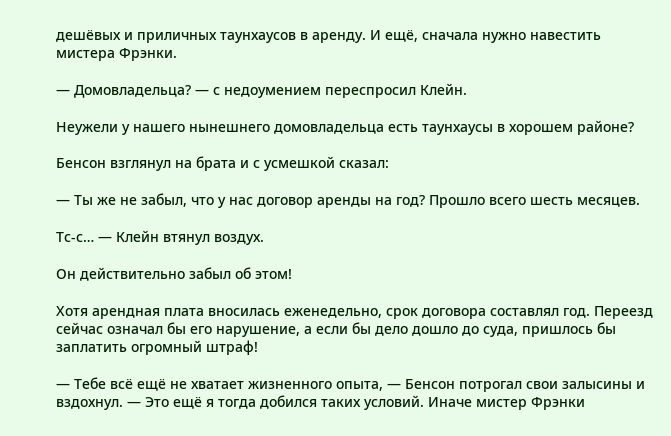дешёвых и приличных таунхаусов в аренду. И ещё, сначала нужно навестить мистера Фрэнки.

— Домовладельца? — с недоумением переспросил Клейн.

Неужели у нашего нынешнего домовладельца есть таунхаусы в хорошем районе?

Бенсон взглянул на брата и с усмешкой сказал:

— Ты же не забыл, что у нас договор аренды на год? Прошло всего шесть месяцев.

Тс-с… — Клейн втянул воздух.

Он действительно забыл об этом!

Хотя арендная плата вносилась еженедельно, срок договора составлял год. Переезд сейчас означал бы его нарушение, а если бы дело дошло до суда, пришлось бы заплатить огромный штраф!

— Тебе всё ещё не хватает жизненного опыта, — Бенсон потрогал свои залысины и вздохнул. — Это ещё я тогда добился таких условий. Иначе мистер Фрэнки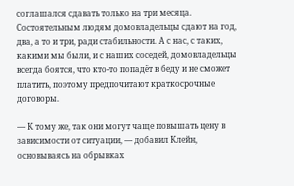соглашался сдавать только на три месяца. Состоятельным людям домовладельцы сдают на год, два, а то и три, ради стабильности. А с нас, с таких, какими мы были, и с наших соседей, домовладельцы всегда боятся, что кто-то попадёт в беду и не сможет платить, поэтому предпочитают краткосрочные договоры.

— К тому же, так они могут чаще повышать цену в зависимости от ситуации, — добавил Клейн, основываясь на обрывках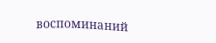воспоминаний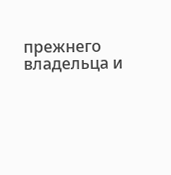прежнего владельца и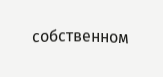собственном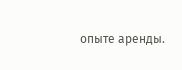опыте аренды.